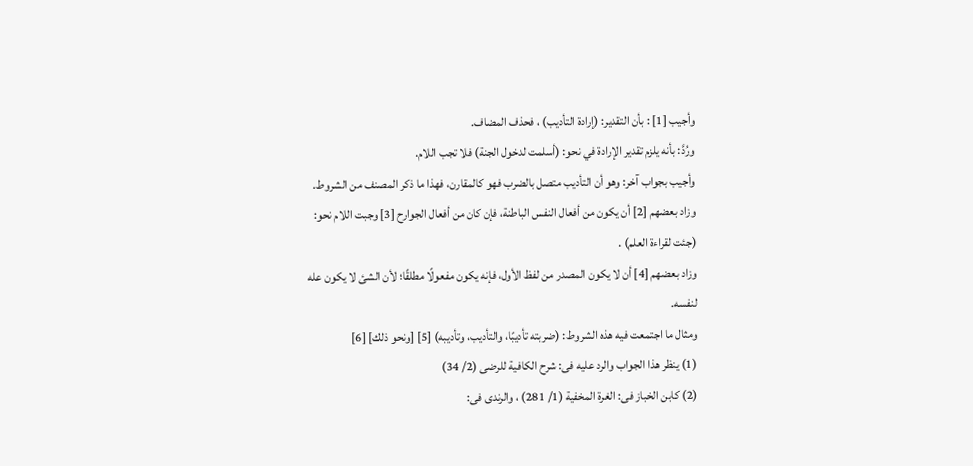وأجيب [1] : بأن التقدير: (إرادة التأديب) ، فحذف المضاف.
ورُدَّ: بأنه يلزم تقدير الإرادة في نحو: (أسلمت لدخول الجنة) فلا تجب اللام.
وأجيب بجواب آخر: وهو أن التأديب متصل بالضرب فهو كالمقارن، فهذا ما ذكر المصنف من الشروط.
وزاد بعضهم [2] أن يكون من أفعال النفس الباطنة، فإن كان من أفعال الجوارح [3] وجبت اللام نحو: (جئت لقراءة العلم) .
وزاد بعضهم [4] أن لا يكون المصدر من لفظ الأول، فإنه يكون مفعولًا مطلقًا؛ لأن الشئ لا يكون عله لنفسه.
ومثال ما اجتمعت فيه هذه الشروط: (ضربته تأديبًا، والتأديب، وتأديبه) [5] [ونحو ذلك] [6]
(1) ينظر هذا الجواب والرد عليه فى: شرح الكافية للرضى (2/ 34)
(2) كابن الخباز فى: الغرة المخفية (1/ 281) ، والرندى فى: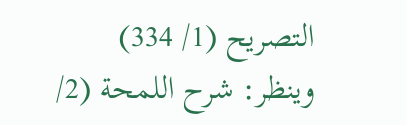التصريح (1/ 334)
وينظر: شرح اللمحة (2/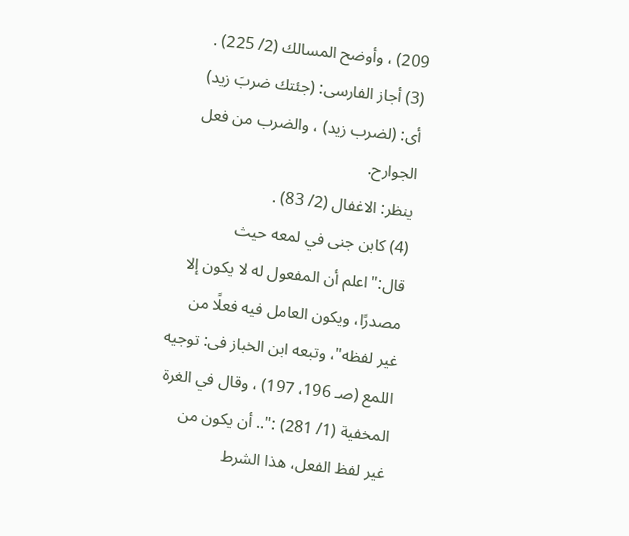209) ، وأوضح المسالك (2/ 225) .
(3) أجاز الفارسى: (جئتك ضربَ زيد) أى: (لضرب زيد) ، والضرب من فعل الجوارح.
ينظر: الاغفال (2/ 83) .
(4) كابن جنى في لمعه حيث قال:"اعلم أن المفعول له لا يكون إلا مصدرًا، ويكون العامل فيه فعلًا من غير لفظه"، وتبعه ابن الخباز فى: توجيه اللمع (صـ 196، 197) ، وقال في الغرة المخفية (1/ 281) :".. أن يكون من غير لفظ الفعل، هذا الشرط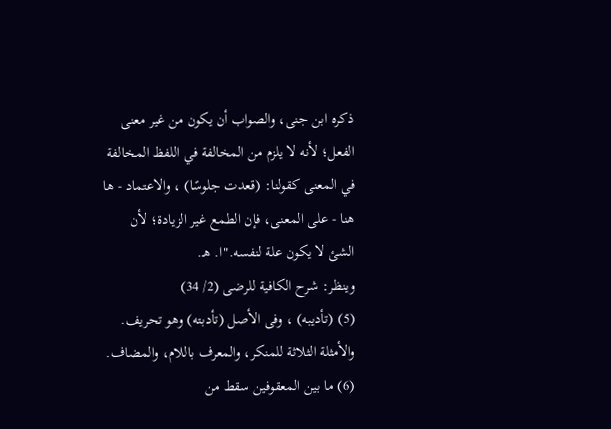ذكره ابن جنى، والصواب أن يكون من غير معنى الفعل؛ لأنه لا يلزم من المخالفة في اللفظ المخالفة في المعنى كقولنا: (قعدت جلوسًا) ، والاعتماد - ها هنا - على المعنى، فإن الطمع غير الزيادة؛ لأن الشئ لا يكون علة لنفسه."ا. هـ.
وينظر: شرح الكافية للرضى (2/ 34)
(5) (تأديبه) ، وفى الأصل (تأدبته) وهو تحريف. والأمثلة الثلاثة للمنكر، والمعرف باللام، والمضاف.
(6) ما بين المعقوفين سقط من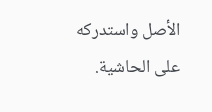الأصل واستدركه على الحاشية.